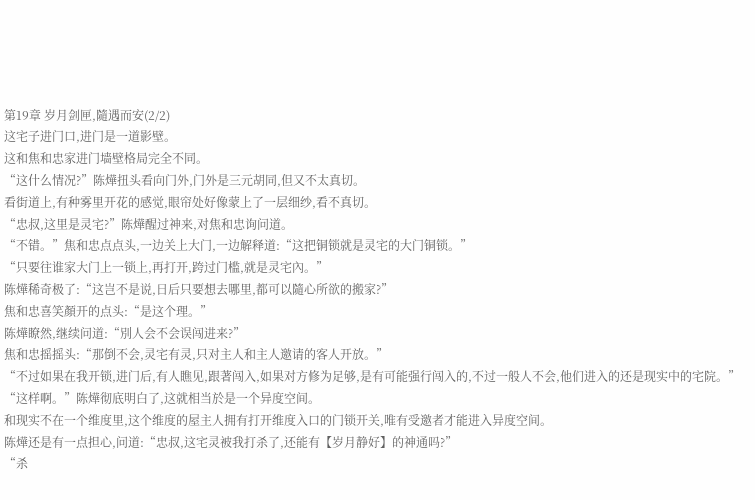第19章 岁月剑匣,隨遇而安(2/2)
这宅子进门口,进门是一道影壁。
这和焦和忠家进门墙壁格局完全不同。
“这什么情况?”陈燁扭头看向门外,门外是三元胡同,但又不太真切。
看街道上,有种雾里开花的感觉,眼帘处好像蒙上了一层细纱,看不真切。
“忠叔,这里是灵宅?”陈燁醒过神来,对焦和忠询问道。
“不错。”焦和忠点点头,一边关上大门,一边解释道:“这把铜锁就是灵宅的大门铜锁。”
“只要往谁家大门上一锁上,再打开,跨过门槛,就是灵宅內。”
陈燁稀奇极了:“这岂不是说,日后只要想去哪里,都可以隨心所欲的搬家?”
焦和忠喜笑顏开的点头:“是这个理。”
陈燁瞭然,继续问道:“別人会不会误闯进来?”
焦和忠摇摇头:“那倒不会,灵宅有灵,只对主人和主人邀请的客人开放。”
“不过如果在我开锁,进门后,有人瞧见,跟著闯入,如果对方修为足够,是有可能强行闯入的,不过一般人不会,他们进入的还是现实中的宅院。”
“这样啊。”陈燁彻底明白了,这就相当於是一个异度空间。
和现实不在一个维度里,这个维度的屋主人拥有打开维度入口的门锁开关,唯有受邀者才能进入异度空间。
陈燁还是有一点担心,问道:“忠叔,这宅灵被我打杀了,还能有【岁月静好】的神通吗?”
“杀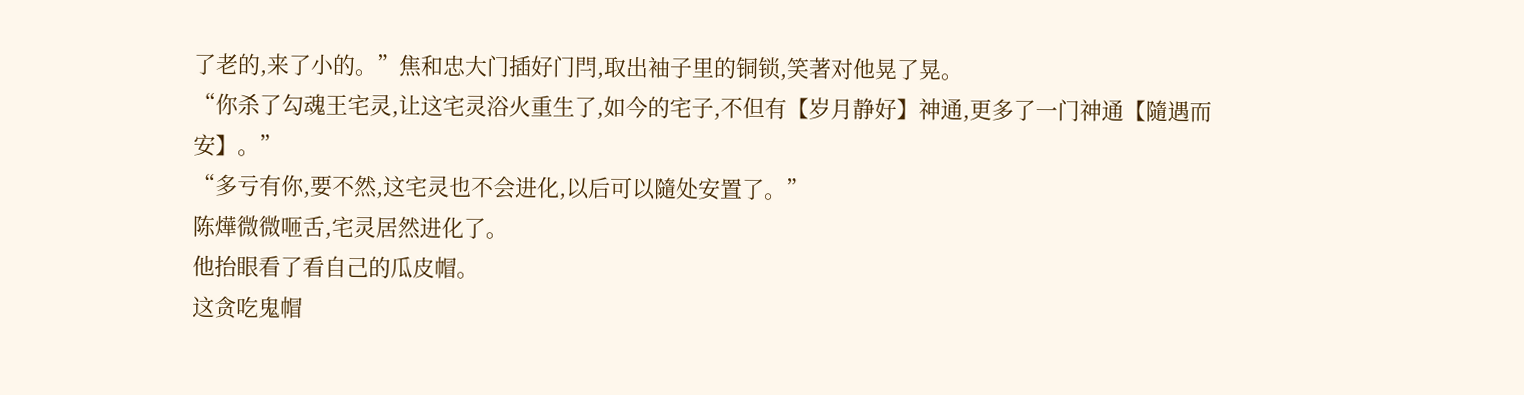了老的,来了小的。”焦和忠大门插好门閂,取出袖子里的铜锁,笑著对他晃了晃。
“你杀了勾魂王宅灵,让这宅灵浴火重生了,如今的宅子,不但有【岁月静好】神通,更多了一门神通【隨遇而安】。”
“多亏有你,要不然,这宅灵也不会进化,以后可以隨处安置了。”
陈燁微微咂舌,宅灵居然进化了。
他抬眼看了看自己的瓜皮帽。
这贪吃鬼帽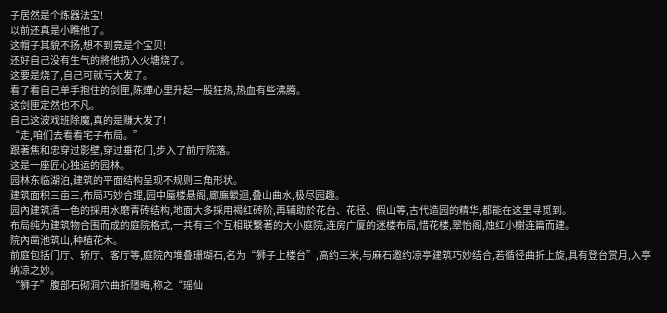子居然是个炼器法宝!
以前还真是小瞧他了。
这帽子其貌不扬,想不到竟是个宝贝!
还好自己没有生气的將他扔入火塘烧了。
这要是烧了,自己可就亏大发了。
看了看自己单手抱住的剑匣,陈燁心里升起一股狂热,热血有些沸腾。
这剑匣定然也不凡。
自己这波戏班除魔,真的是赚大发了!
“走,咱们去看看宅子布局。”
跟著焦和忠穿过影壁,穿过垂花门,步入了前厅院落。
这是一座匠心独运的园林。
园林东临湖泊,建筑的平面结构呈现不规则三角形状。
建筑面积三亩三,布局巧妙合理,园中蜃楼悬阁,廊廡縈迴,叠山曲水,极尽园趣。
园內建筑清一色的採用水磨青砖结构,地面大多採用褐红砖阶,再辅助於花台、花径、假山等,古代造园的精华,都能在这里寻觅到。
布局纯为建筑物合围而成的庭院格式,一共有三个互相联繫著的大小庭院,连房广厦的迷楼布局,惜花楼,翠怡阁,烛红小榭连篇而建。
院內凿池筑山,种植花木。
前庭包括门厅、轿厅、客厅等,庭院內堆叠珊瑚石,名为“狮子上楼台”,高约三米,与麻石邀约凉亭建筑巧妙结合,若循径曲折上旋,具有登台赏月,入亭纳凉之妙。
“狮子”腹部石砌洞穴曲折隱晦,称之“瑶仙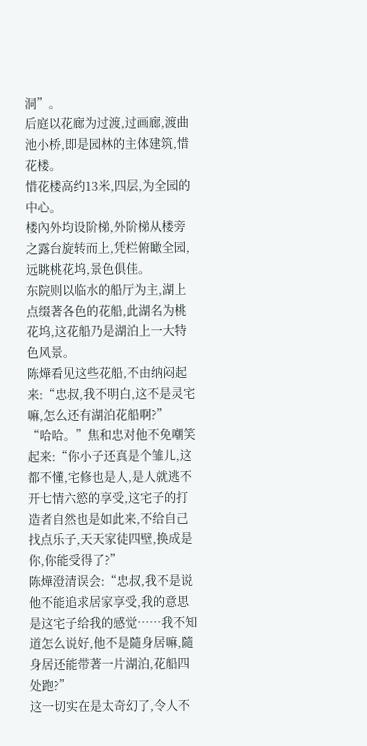洞”。
后庭以花廊为过渡,过画廊,渡曲池小桥,即是园林的主体建筑,惜花楼。
惜花楼高约13米,四层,为全园的中心。
楼內外均设阶梯,外阶梯从楼旁之露台旋转而上,凭栏俯瞰全园,远眺桃花坞,景色俱佳。
东院则以临水的船厅为主,湖上点缀著各色的花船,此湖名为桃花坞,这花船乃是湖泊上一大特色风景。
陈燁看见这些花船,不由纳闷起来:“忠叔,我不明白,这不是灵宅嘛,怎么还有湖泊花船啊?”
“哈哈。”焦和忠对他不免嘲笑起来:“你小子还真是个雏儿,这都不懂,宅修也是人,是人就逃不开七情六慾的享受,这宅子的打造者自然也是如此来,不给自己找点乐子,天天家徒四壁,换成是你,你能受得了?”
陈燁澄清误会:“忠叔,我不是说他不能追求居家享受,我的意思是这宅子给我的感觉……我不知道怎么说好,他不是隨身居嘛,隨身居还能带著一片湖泊,花船四处跑?”
这一切实在是太奇幻了,令人不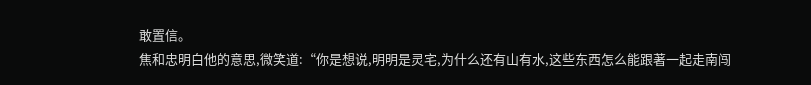敢置信。
焦和忠明白他的意思,微笑道:“你是想说,明明是灵宅,为什么还有山有水,这些东西怎么能跟著一起走南闯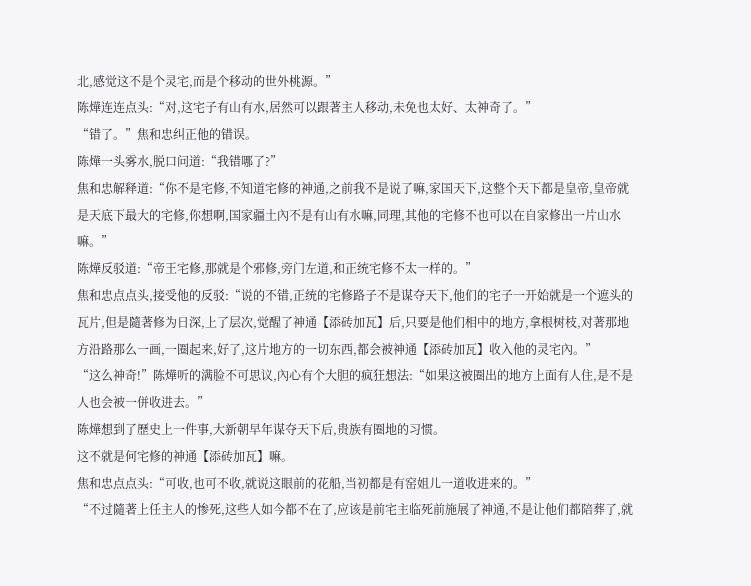北,感觉这不是个灵宅,而是个移动的世外桃源。”
陈燁连连点头:“对,这宅子有山有水,居然可以跟著主人移动,未免也太好、太神奇了。”
“错了。”焦和忠纠正他的错误。
陈燁一头雾水,脱口问道:“我错哪了?”
焦和忠解释道:“你不是宅修,不知道宅修的神通,之前我不是说了嘛,家国天下,这整个天下都是皇帝,皇帝就是天底下最大的宅修,你想啊,国家疆土內不是有山有水嘛,同理,其他的宅修不也可以在自家修出一片山水嘛。”
陈燁反驳道:“帝王宅修,那就是个邪修,旁门左道,和正统宅修不太一样的。”
焦和忠点点头,接受他的反驳:“说的不错,正统的宅修路子不是谋夺天下,他们的宅子一开始就是一个遮头的瓦片,但是隨著修为日深,上了层次,觉醒了神通【添砖加瓦】后,只要是他们相中的地方,拿根树枝,对著那地方沿路那么一画,一圈起来,好了,这片地方的一切东西,都会被神通【添砖加瓦】收入他的灵宅內。”
“这么神奇!”陈燁听的满脸不可思议,內心有个大胆的疯狂想法:“如果这被圈出的地方上面有人住,是不是人也会被一併收进去。”
陈燁想到了歷史上一件事,大新朝早年谋夺天下后,贵族有圈地的习惯。
这不就是何宅修的神通【添砖加瓦】嘛。
焦和忠点点头:“可收,也可不收,就说这眼前的花船,当初都是有窑姐儿一道收进来的。”
“不过隨著上任主人的惨死,这些人如今都不在了,应该是前宅主临死前施展了神通,不是让他们都陪葬了,就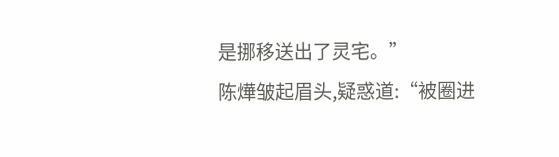是挪移送出了灵宅。”
陈燁皱起眉头,疑惑道:“被圈进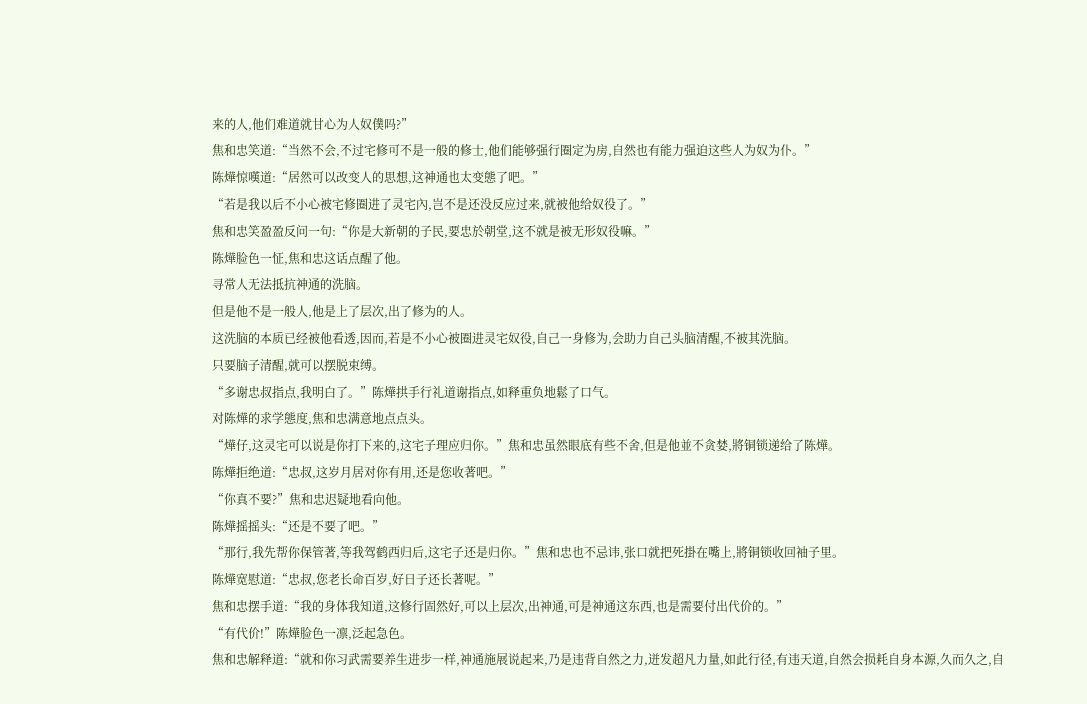来的人,他们难道就甘心为人奴僕吗?”
焦和忠笑道:“当然不会,不过宅修可不是一般的修士,他们能够强行圈定为房,自然也有能力强迫这些人为奴为仆。”
陈燁惊嘆道:“居然可以改变人的思想,这神通也太变態了吧。”
“若是我以后不小心被宅修圈进了灵宅內,岂不是还没反应过来,就被他给奴役了。”
焦和忠笑盈盈反问一句:“你是大新朝的子民,要忠於朝堂,这不就是被无形奴役嘛。”
陈燁脸色一怔,焦和忠这话点醒了他。
寻常人无法抵抗神通的洗脑。
但是他不是一般人,他是上了层次,出了修为的人。
这洗脑的本质已经被他看透,因而,若是不小心被圈进灵宅奴役,自己一身修为,会助力自己头脑清醒,不被其洗脑。
只要脑子清醒,就可以摆脱束缚。
“多谢忠叔指点,我明白了。”陈燁拱手行礼道谢指点,如释重负地鬆了口气。
对陈燁的求学態度,焦和忠满意地点点头。
“燁仔,这灵宅可以说是你打下来的,这宅子理应归你。”焦和忠虽然眼底有些不舍,但是他並不贪婪,將铜锁递给了陈燁。
陈燁拒绝道:“忠叔,这岁月居对你有用,还是您收著吧。”
“你真不要?”焦和忠迟疑地看向他。
陈燁摇摇头:“还是不要了吧。”
“那行,我先帮你保管著,等我驾鹤西归后,这宅子还是归你。”焦和忠也不忌讳,张口就把死掛在嘴上,將铜锁收回袖子里。
陈燁宽慰道:“忠叔,您老长命百岁,好日子还长著呢。”
焦和忠摆手道:“我的身体我知道,这修行固然好,可以上层次,出神通,可是神通这东西,也是需要付出代价的。”
“有代价!”陈燁脸色一凛,泛起急色。
焦和忠解释道:“就和你习武需要养生进步一样,神通施展说起来,乃是违背自然之力,迸发超凡力量,如此行径,有违天道,自然会损耗自身本源,久而久之,自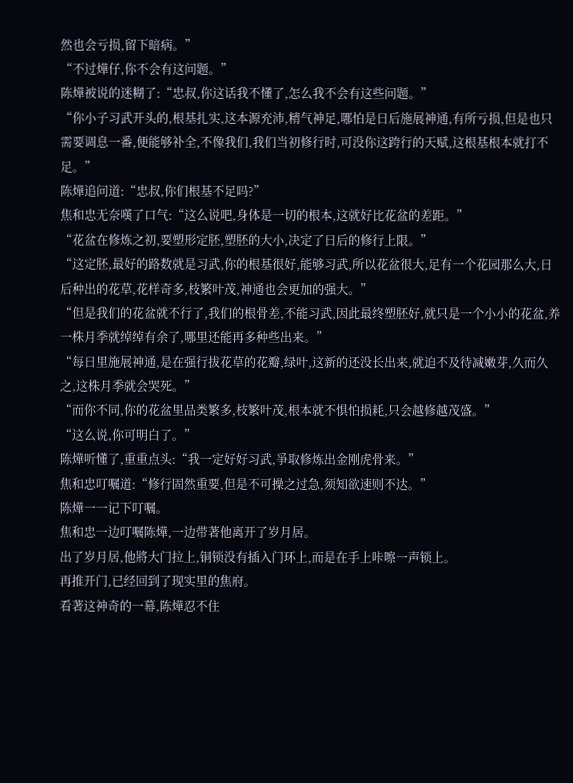然也会亏损,留下暗病。”
“不过燁仔,你不会有这问题。”
陈燁被说的迷糊了:“忠叔,你这话我不懂了,怎么我不会有这些问题。”
“你小子习武开头的,根基扎实,这本源充沛,精气神足,哪怕是日后施展神通,有所亏损,但是也只需要调息一番,便能够补全,不像我们,我们当初修行时,可没你这跨行的天赋,这根基根本就打不足。”
陈燁追问道:“忠叔,你们根基不足吗?”
焦和忠无奈嘆了口气:“这么说吧,身体是一切的根本,这就好比花盆的差距。”
“花盆在修炼之初,要塑形定胚,塑胚的大小,决定了日后的修行上限。”
“这定胚,最好的路数就是习武,你的根基很好,能够习武,所以花盆很大,足有一个花园那么大,日后种出的花草,花样奇多,枝繁叶茂,神通也会更加的强大。”
“但是我们的花盆就不行了,我们的根骨差,不能习武,因此最终塑胚好,就只是一个小小的花盆,养一株月季就绰绰有余了,哪里还能再多种些出来。”
“每日里施展神通,是在强行拔花草的花瓣,绿叶,这新的还没长出来,就迫不及待减嫩芽,久而久之,这株月季就会哭死。”
“而你不同,你的花盆里品类繁多,枝繁叶茂,根本就不惧怕损耗,只会越修越茂盛。”
“这么说,你可明白了。”
陈燁听懂了,重重点头:“我一定好好习武,爭取修炼出金刚虎骨来。”
焦和忠叮嘱道:“修行固然重要,但是不可操之过急,须知欲速则不达。”
陈燁一一记下叮嘱。
焦和忠一边叮嘱陈燁,一边带著他离开了岁月居。
出了岁月居,他將大门拉上,铜锁没有插入门环上,而是在手上咔嚓一声锁上。
再推开门,已经回到了现实里的焦府。
看著这神奇的一幕,陈燁忍不住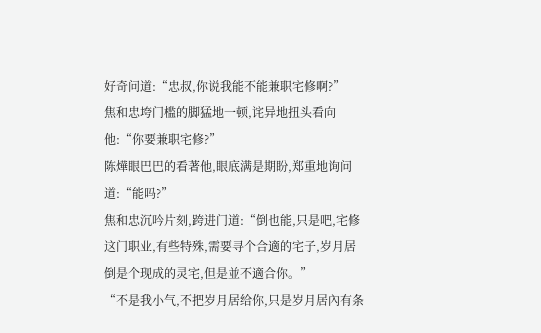好奇问道:“忠叔,你说我能不能兼职宅修啊?”
焦和忠垮门槛的脚猛地一顿,诧异地扭头看向他:“你要兼职宅修?”
陈燁眼巴巴的看著他,眼底满是期盼,郑重地询问道:“能吗?”
焦和忠沉吟片刻,跨进门道:“倒也能,只是吧,宅修这门职业,有些特殊,需要寻个合適的宅子,岁月居倒是个现成的灵宅,但是並不適合你。”
“不是我小气,不把岁月居给你,只是岁月居內有条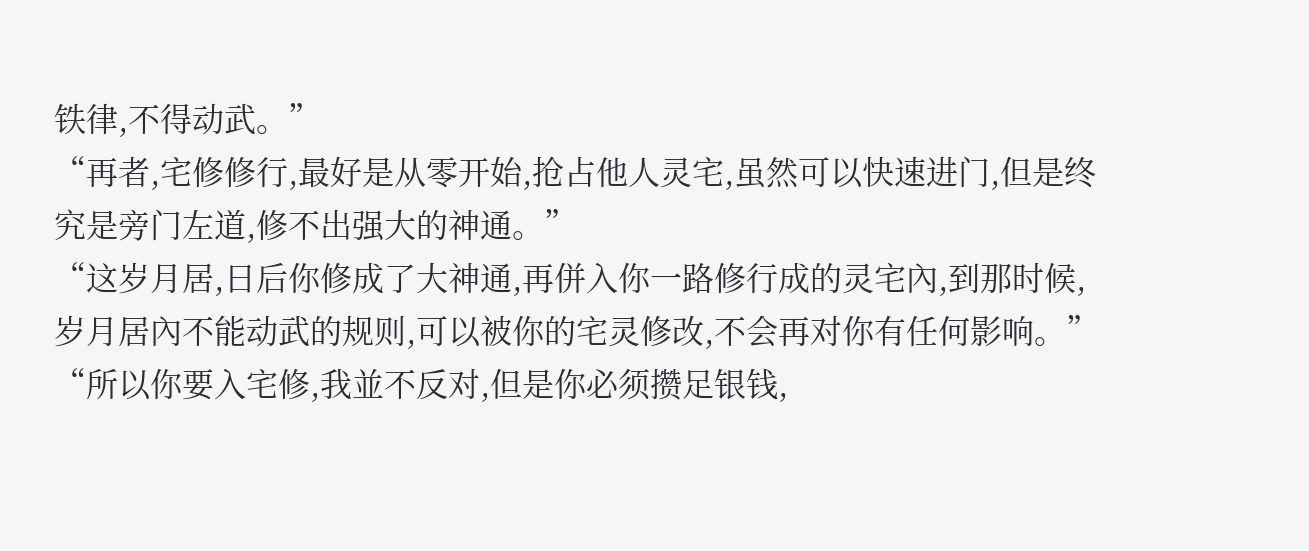铁律,不得动武。”
“再者,宅修修行,最好是从零开始,抢占他人灵宅,虽然可以快速进门,但是终究是旁门左道,修不出强大的神通。”
“这岁月居,日后你修成了大神通,再併入你一路修行成的灵宅內,到那时候,岁月居內不能动武的规则,可以被你的宅灵修改,不会再对你有任何影响。”
“所以你要入宅修,我並不反对,但是你必须攒足银钱,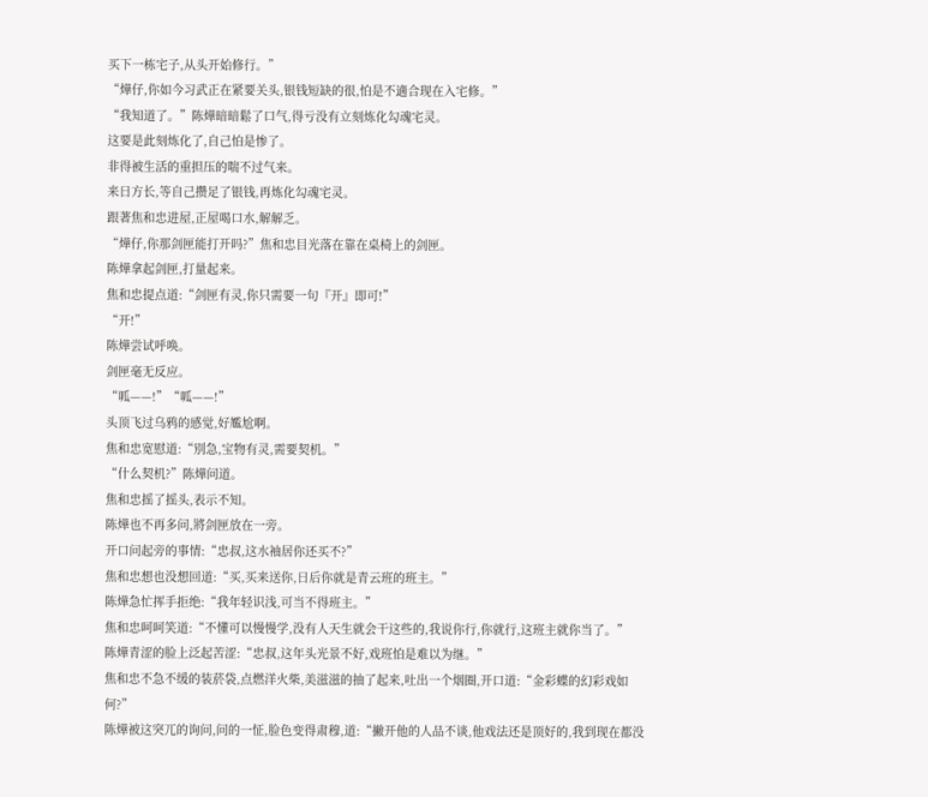买下一栋宅子,从头开始修行。”
“燁仔,你如今习武正在紧要关头,银钱短缺的很,怕是不適合现在入宅修。”
“我知道了。”陈燁暗暗鬆了口气,得亏没有立刻炼化勾魂宅灵。
这要是此刻炼化了,自己怕是惨了。
非得被生活的重担压的喘不过气来。
来日方长,等自己攒足了银钱,再炼化勾魂宅灵。
跟著焦和忠进屋,正屋喝口水,解解乏。
“燁仔,你那剑匣能打开吗?”焦和忠目光落在靠在桌椅上的剑匣。
陈燁拿起剑匣,打量起来。
焦和忠提点道:“剑匣有灵,你只需要一句『开』即可!”
“开!”
陈燁尝试呼唤。
剑匣毫无反应。
“呱——!”“呱——!”
头顶飞过乌鸦的感觉,好尷尬啊。
焦和忠宽慰道:“別急,宝物有灵,需要契机。”
“什么契机?”陈燁问道。
焦和忠摇了摇头,表示不知。
陈燁也不再多问,將剑匣放在一旁。
开口问起旁的事情:“忠叔,这水袖居你还买不?”
焦和忠想也没想回道:“买,买来送你,日后你就是青云班的班主。”
陈燁急忙挥手拒绝:“我年轻识浅,可当不得班主。”
焦和忠呵呵笑道:“不懂可以慢慢学,没有人天生就会干这些的,我说你行,你就行,这班主就你当了。”
陈燁青涩的脸上泛起苦涩:“忠叔,这年头光景不好,戏班怕是难以为继。”
焦和忠不急不缓的装菸袋,点燃洋火柴,美滋滋的抽了起来,吐出一个烟圈,开口道:“金彩蝶的幻彩戏如何?”
陈燁被这突兀的询问,问的一怔,脸色变得肃穆,道:“撇开他的人品不谈,他戏法还是顶好的,我到现在都没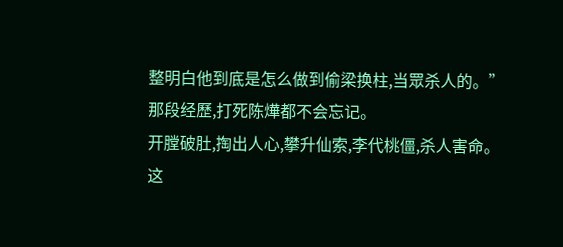整明白他到底是怎么做到偷梁换柱,当眾杀人的。”
那段经歷,打死陈燁都不会忘记。
开膛破肚,掏出人心,攀升仙索,李代桃僵,杀人害命。
这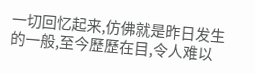一切回忆起来,仿佛就是昨日发生的一般,至今歷歷在目,令人难以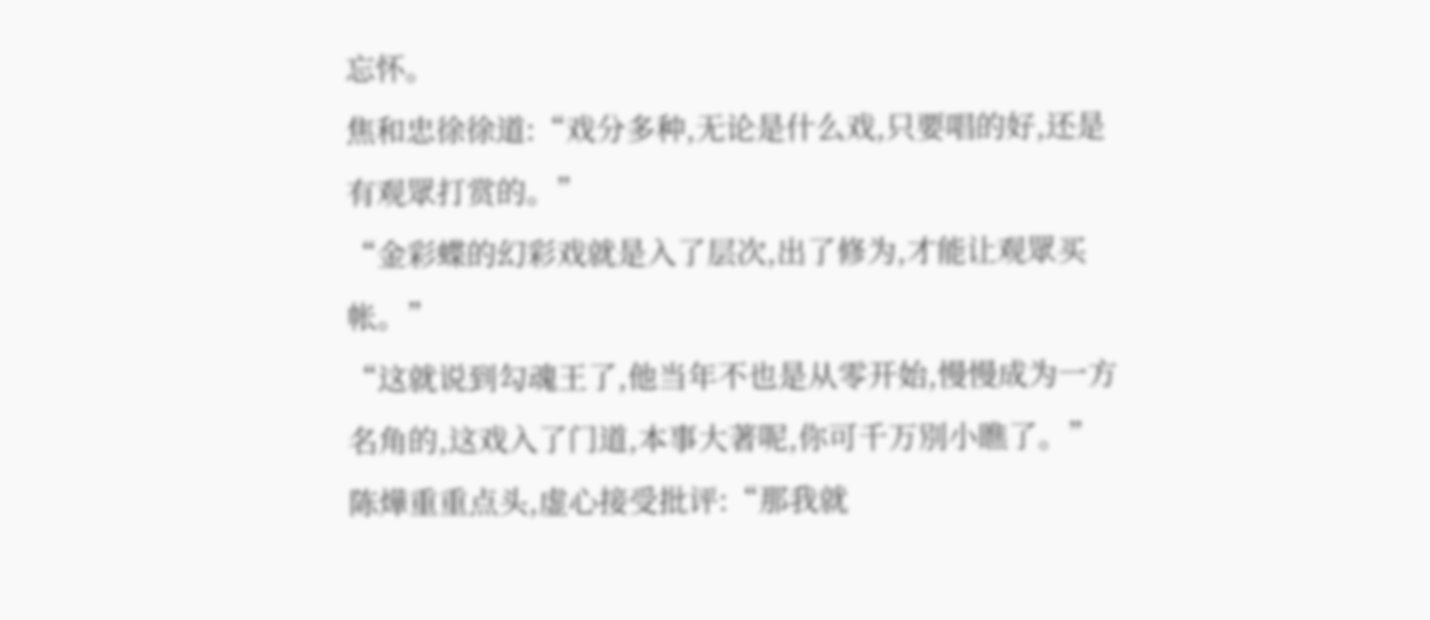忘怀。
焦和忠徐徐道:“戏分多种,无论是什么戏,只要唱的好,还是有观眾打赏的。”
“金彩蝶的幻彩戏就是入了层次,出了修为,才能让观眾买帐。”
“这就说到勾魂王了,他当年不也是从零开始,慢慢成为一方名角的,这戏入了门道,本事大著呢,你可千万別小瞧了。”
陈燁重重点头,虚心接受批评:“那我就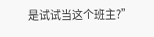是试试当这个班主?”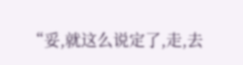“妥,就这么说定了,走,去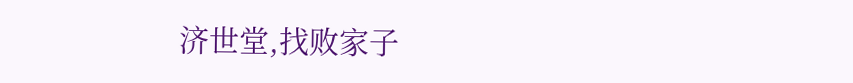济世堂,找败家子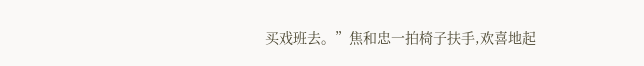买戏班去。”焦和忠一拍椅子扶手,欢喜地起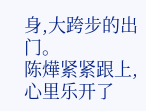身,大跨步的出门。
陈燁紧紧跟上,心里乐开了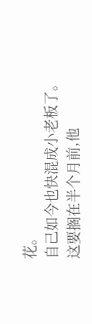花。
自己如今也快混成小老板了。
这要搁在半个月前,他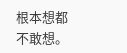根本想都不敢想。